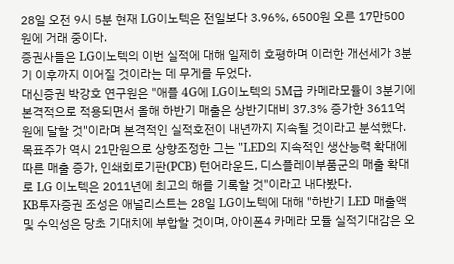28일 오전 9시 5분 현재 LG이노텍은 전일보다 3.96%, 6500원 오른 17만500원에 거래 중이다.
증권사들은 LG이노텍의 이번 실적에 대해 일제히 호평하며 이러한 개선세가 3분기 이후까지 이어질 것이라는 데 무게를 두었다.
대신증권 박강호 연구원은 "애플 4G에 LG이노텍의 5M급 카메라모듈이 3분기에 본격적으로 적용되면서 올해 하반기 매출은 상반기대비 37.3% 증가한 3611억원에 달할 것"이라며 본격적인 실적호전이 내년까지 지속될 것이라고 분석했다.
목표주가 역시 21만원으로 상향조정한 그는 "LED의 지속적인 생산능력 확대에 따른 매출 증가, 인쇄회로기판(PCB) 턴어라운드, 디스플레이부품군의 매출 확대로 LG 이노텍은 2011년에 최고의 해를 기록할 것"이라고 내다봤다.
KB투자증권 조성은 애널리스트는 28일 LG이노텍에 대해 "하반기 LED 매출액 및 수익성은 당초 기대치에 부합할 것이며, 아이폰4 카메라 모듈 실적기대감은 오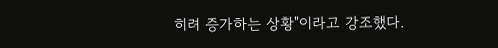히려 증가하는 상황"이라고 강조했다.